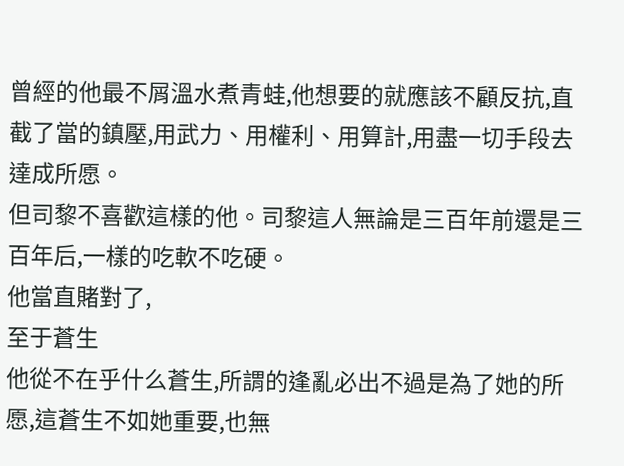曾經的他最不屑溫水煮青蛙,他想要的就應該不顧反抗,直截了當的鎮壓,用武力、用權利、用算計,用盡一切手段去達成所愿。
但司黎不喜歡這樣的他。司黎這人無論是三百年前還是三百年后,一樣的吃軟不吃硬。
他當直賭對了,
至于蒼生
他從不在乎什么蒼生,所謂的逢亂必出不過是為了她的所愿,這蒼生不如她重要,也無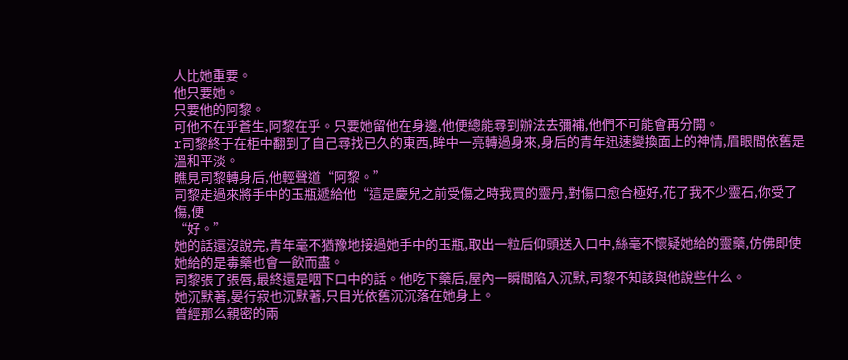人比她重要。
他只要她。
只要他的阿黎。
可他不在乎蒼生,阿黎在乎。只要她留他在身邊,他便總能尋到辦法去彌補,他們不可能會再分開。
r司黎終于在柜中翻到了自己尋找已久的東西,眸中一亮轉過身來,身后的青年迅速變換面上的神情,眉眼間依舊是溫和平淡。
瞧見司黎轉身后,他輕聲道“阿黎。”
司黎走過來將手中的玉瓶遞給他“這是慶兒之前受傷之時我買的靈丹,對傷口愈合極好,花了我不少靈石,你受了傷,便
“好。”
她的話還沒說完,青年毫不猶豫地接過她手中的玉瓶,取出一粒后仰頭送入口中,絲毫不懷疑她給的靈藥,仿佛即使她給的是毒藥也會一飲而盡。
司黎張了張唇,最終還是咽下口中的話。他吃下藥后,屋內一瞬間陷入沉默,司黎不知該與他說些什么。
她沉默著,晏行寂也沉默著,只目光依舊沉沉落在她身上。
曾經那么親密的兩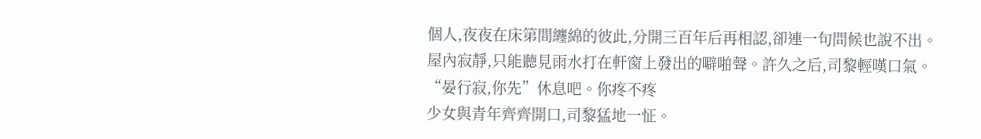個人,夜夜在床第間纏綿的彼此,分開三百年后再相認,卻連一句問候也說不出。
屋內寂靜,只能聽見雨水打在軒窗上發出的噼啪聲。許久之后,司黎輕嘆口氣。
“晏行寂,你先”休息吧。你疼不疼
少女與青年齊齊開口,司黎猛地一怔。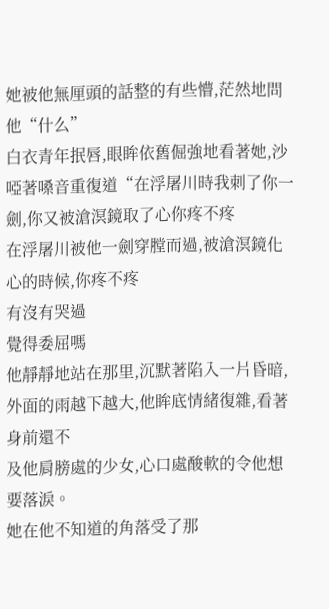她被他無厘頭的話整的有些懵,茫然地問他“什么”
白衣青年抿唇,眼眸依舊倔強地看著她,沙啞著嗓音重復道“在浮屠川時我刺了你一劍,你又被滄溟鏡取了心你疼不疼
在浮屠川被他一劍穿膛而過,被滄溟鏡化心的時候,你疼不疼
有沒有哭過
覺得委屈嗎
他靜靜地站在那里,沉默著陷入一片昏暗,外面的雨越下越大,他眸底情緒復雜,看著身前還不
及他肩膀處的少女,心口處酸軟的令他想要落淚。
她在他不知道的角落受了那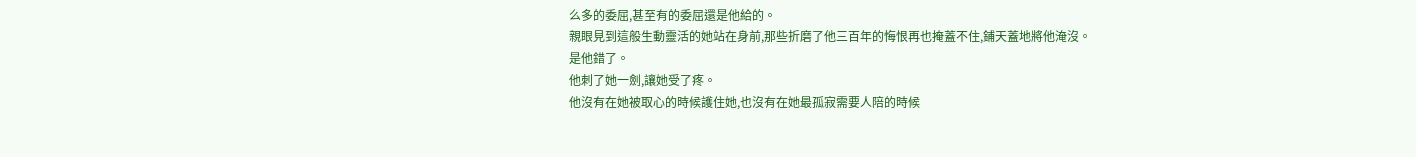么多的委屈,甚至有的委屈還是他給的。
親眼見到這般生動靈活的她站在身前,那些折磨了他三百年的悔恨再也掩蓋不住,鋪天蓋地將他淹沒。
是他錯了。
他刺了她一劍,讓她受了疼。
他沒有在她被取心的時候護住她,也沒有在她最孤寂需要人陪的時候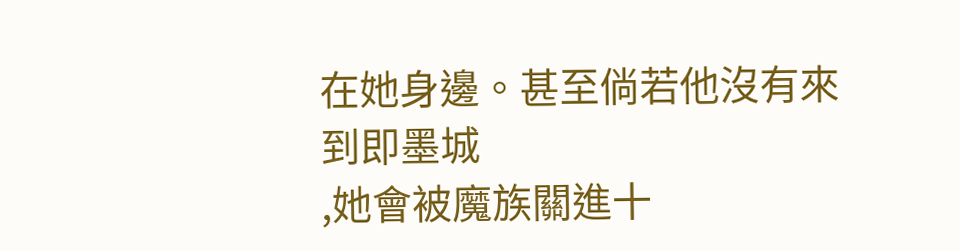在她身邊。甚至倘若他沒有來到即墨城
,她會被魔族關進十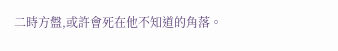二時方盤,或許會死在他不知道的角落。